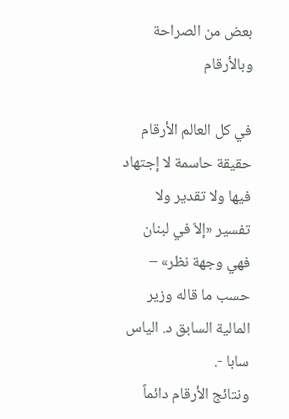بعض من الصراحة وبالأرقام

في كل العالم الأرقام حقيقة حاسمة لا إجتهاد فيها ولا تقدير ولا تفسير «إلاّ في لبنان فهي وجهة نظر» – حسب ما قاله وزير المالية السابق د. الياس سابا -.
ونتائج الأرقام دائماً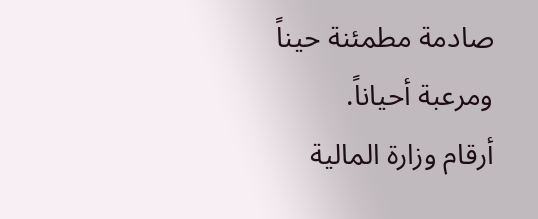صادمة مطمئنة حيناً ومرعبة أحياناً.
أرقام وزارة المالية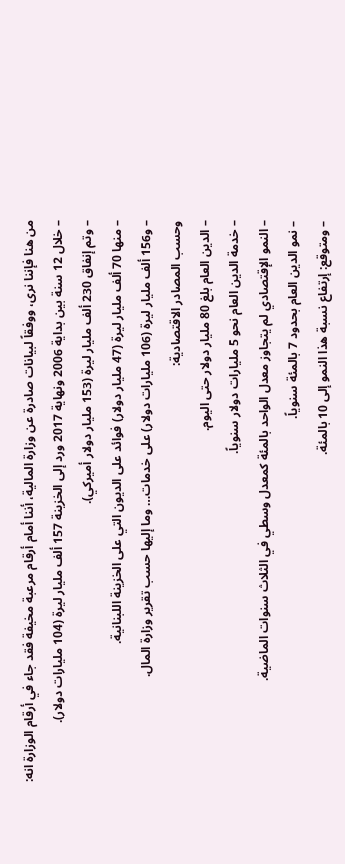من هنا فإننا نرى، ووفقاً لبيانات صادرة عن وزارة المالية، أننا أمام أرقام مرعبة مخيفة فقد جاء في أرقام الوزارة انه:
– خلال 12 سنة بين بداية 2006 ونهاية 2017 ورد إلى الخزينة 157 ألف مليار ليرة (104 مليارات دولار).
– وتم إنفاق 230 ألف مليار ليرة (153 مليار دولار أميركي).
– منها 70 ألف مليار ليرة (47 مليار دولار) فوائد على الديون التي على الخزينة اللبنانية.
– و156 ألف مليار ليرة (106 مليارات دولار) على خدمات… وما إليها حسب تقرير وزارة المال.
وحسب المصادر الاقتصادية:
– الدين العام بلغ 80 مليار دولار حتى اليوم.
– خدمة الدين العام نحو 5 مليارات دولار سنوياً.
– النمو الإقتصادي لم يتجاوز معدل الواحد بالمئة كمعدل وسطي في الثلاث سنوات الماضية.
– نمو الدين العام بحدود 7 بالمئة سنوياً.
– ومتوقع: إرتفاع نسبة هذا النمو إلى 10 بالمئة.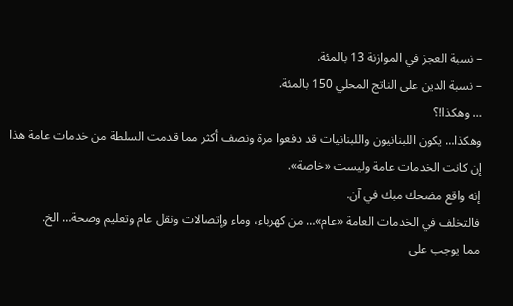– نسبة العجز في الموازنة 13 بالمئة.
– نسبة الدين على الناتج المحلي 150 بالمئة.
… وهكذا!؟
وهكذا… يكون اللبنانيون واللبنانيات قد دفعوا مرة ونصف أكثر مما قدمت السلطة من خدمات عامة هذا إن كانت الخدمات عامة وليست «خاصة».
إنه واقع مضحك مبك في آن.
فالتخلف في الخدمات العامة «عام»… من كهرباء، وماء وإتصالات ونقل عام وتعليم وصحة… الخ.
مما يوجب على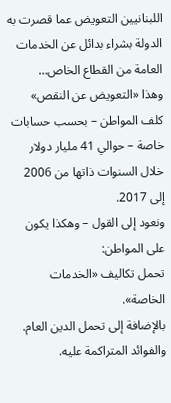اللبنانيين التعويض عما قصرت به الدولة بشراء بدائل عن الخدمات العامة من القطاع الخاص…
وهذا «التعويض عن النقص» كلف المواطن – بحسب حسابات خاصة – حوالي 41 مليار دولار خلال السنوات ذاتها من 2006 إلى 2017.
ونعود إلى القول – وهكذا يكون على المواطن:
تحمل تكاليف «الخدمات الخاصة».
بالإضافة إلى تحمل الدين العام.
والفوائد المتراكمة عليه.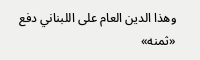وهذا الدين العام على اللبناني دفع «ثمنه»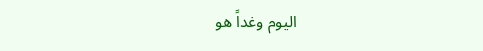اليوم وغداً هو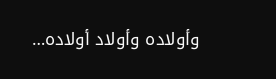وأولاده وأولاد أولاده…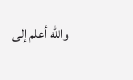والله أعلم إلى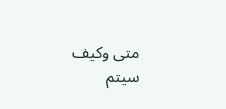متى وكيف سيتم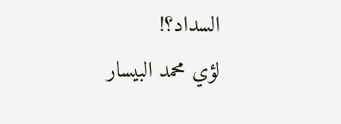السداد؟!
لؤي محمد البيسار